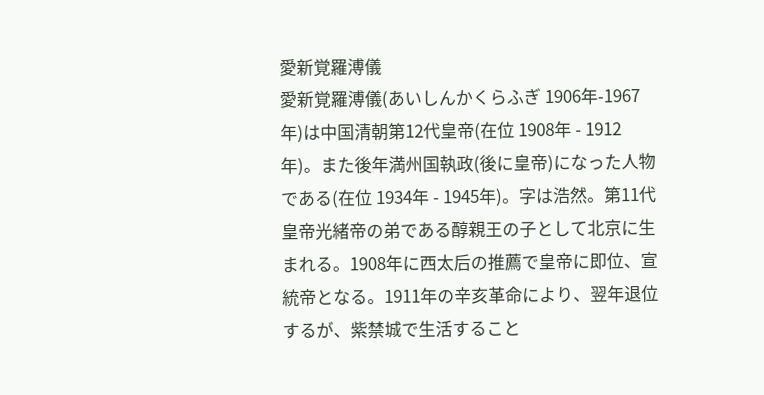愛新覚羅溥儀
愛新覚羅溥儀(あいしんかくらふぎ 1906年-1967年)は中国清朝第12代皇帝(在位 1908年 - 1912年)。また後年満州国執政(後に皇帝)になった人物である(在位 1934年 - 1945年)。字は浩然。第11代皇帝光緒帝の弟である醇親王の子として北京に生まれる。1908年に西太后の推薦で皇帝に即位、宣統帝となる。1911年の辛亥革命により、翌年退位するが、紫禁城で生活すること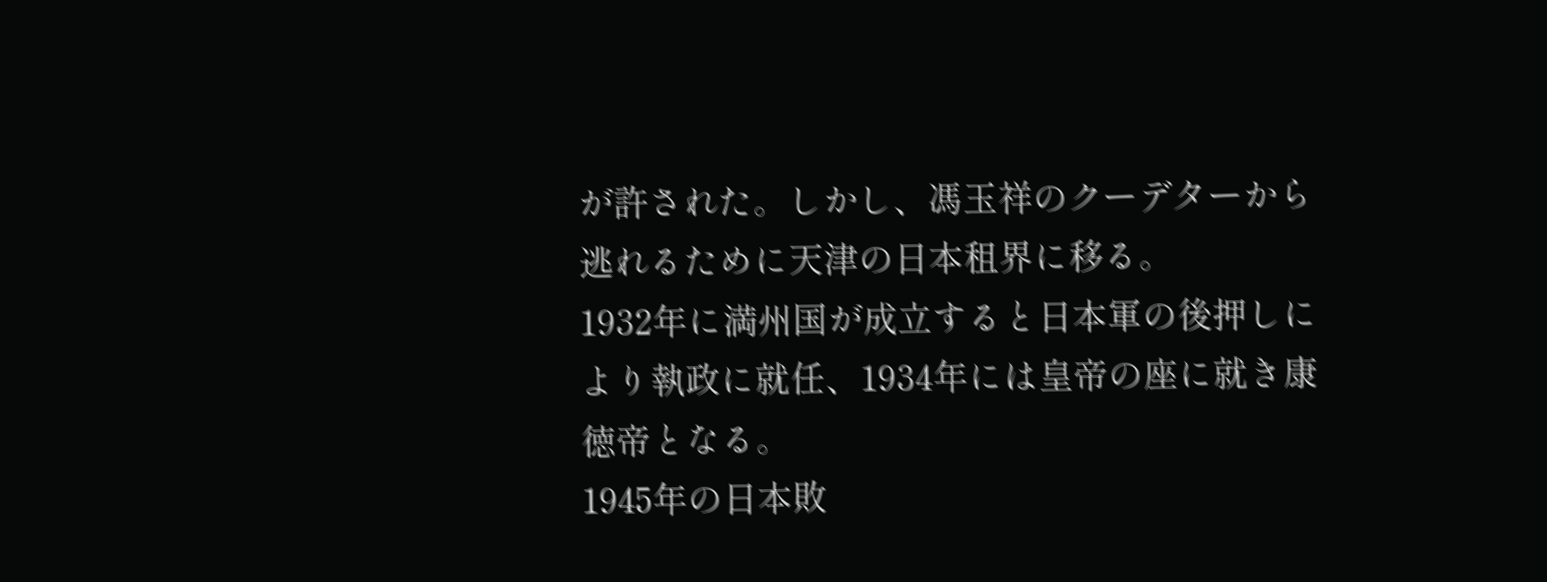が許された。しかし、馮玉祥のクーデターから逃れるために天津の日本租界に移る。
1932年に満州国が成立すると日本軍の後押しにより執政に就任、1934年には皇帝の座に就き康徳帝となる。
1945年の日本敗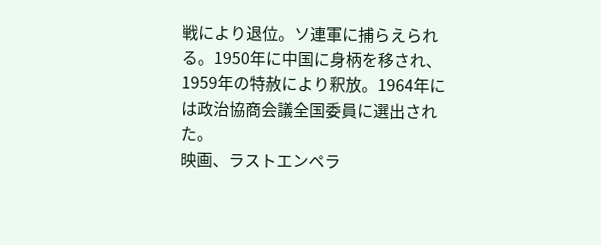戦により退位。ソ連軍に捕らえられる。1950年に中国に身柄を移され、1959年の特赦により釈放。1964年には政治協商会議全国委員に選出された。
映画、ラストエンペラ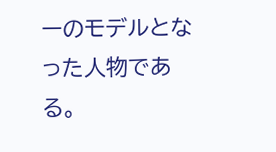ーのモデルとなった人物である。